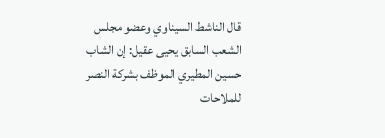قال الناشط السيناوي وعضو مجلس الشعب السابق يحيى عقيل: إن الشاب حسين المطيري الموظف بشركة النصر للملاحات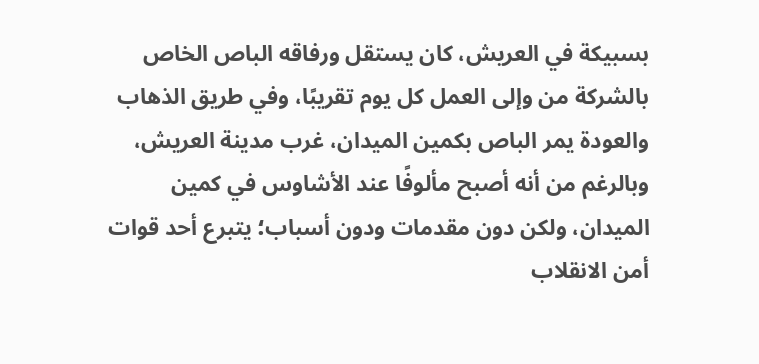بسبيكة في العريش، كان يستقل ورفاقه الباص الخاص بالشركة من وإلى العمل كل يوم تقريبًا، وفي طريق الذهاب والعودة يمر الباص بكمين الميدان، غرب مدينة العريش، وبالرغم من أنه أصبح مألوفًا عند الأشاوس في كمين الميدان، ولكن دون مقدمات ودون أسباب؛ يتبرع أحد قوات أمن الانقلاب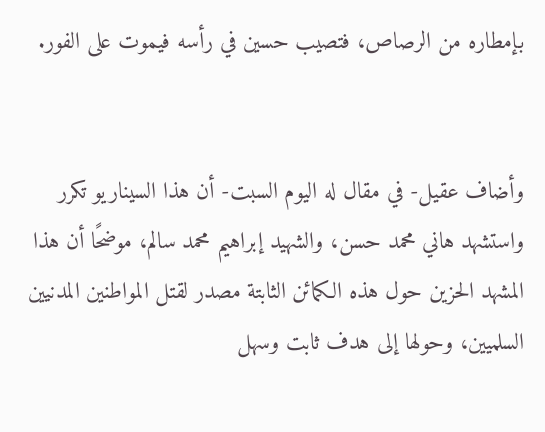بإمطاره من الرصاص، فتصيب حسين في رأسه فيموت على الفور.


وأضاف عقيل- في مقال له اليوم السبت- أن هذا السيناريو تكرر واستشهد هاني محمد حسن، والشهيد إبراهيم محمد سالم، موضحًا أن هذا المشهد الحزين حول هذه الكمائن الثابتة مصدر لقتل المواطنين المدنيين السلميين، وحولها إلى هدف ثابت وسهل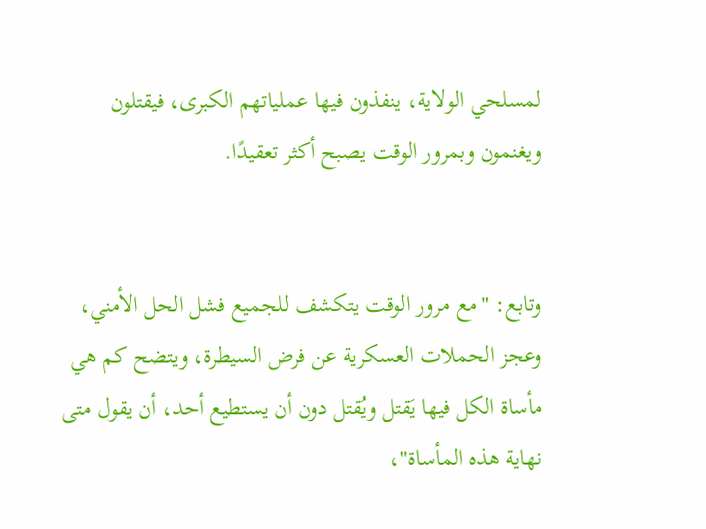لمسلحي الولاية، ينفذون فيها عملياتهم الكبرى، فيقتلون ويغنمون وبمرور الوقت يصبح أكثر تعقيدًا.


وتابع: "مع مرور الوقت يتكشف للجميع فشل الحل الأمني، وعجز الحملات العسكرية عن فرض السيطرة، ويتضح كم هي مأساة الكل فيها يَقتل ويُقتل دون أن يستطيع أحد، أن يقول متى نهاية هذه المأساة"،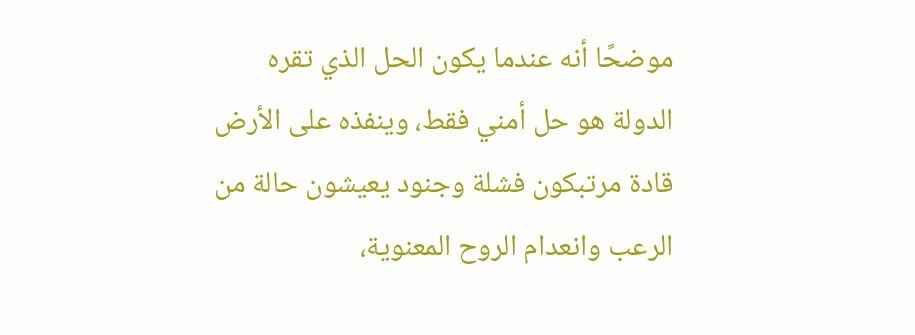موضحًا أنه عندما يكون الحل الذي تقره الدولة هو حل أمني فقط، وينفذه على الأرض قادة مرتبكون فشلة وجنود يعيشون حالة من الرعب وانعدام الروح المعنوية،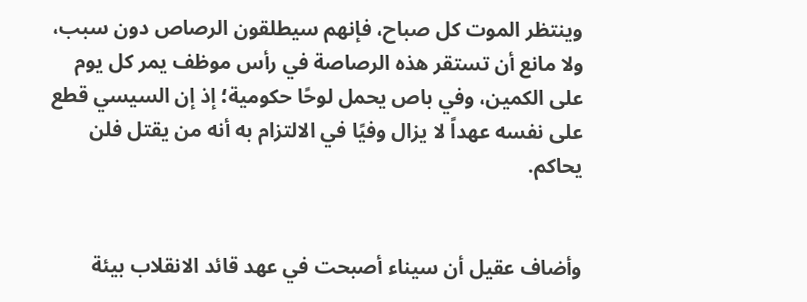وينتظر الموت كل صباح، فإنهم سيطلقون الرصاص دون سبب، ولا مانع أن تستقر هذه الرصاصة في رأس موظف يمر كل يوم على الكمين، وفي باص يحمل لوحًا حكومية؛ إذ إن السيسي قطع على نفسه عهداً لا يزال وفيًا في الالتزام به أنه من يقتل فلن يحاكم.


وأضاف عقيل أن سيناء أصبحت في عهد قائد الانقلاب بيئة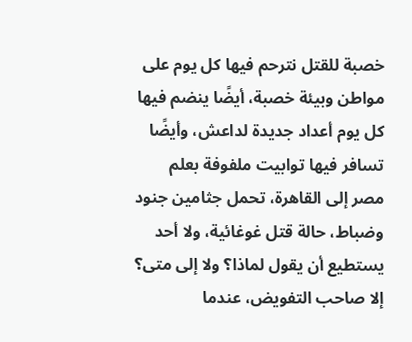خصبة للقتل نترحم فيها كل يوم على مواطن وبيئة خصبة، أيضًا ينضم فيها كل يوم أعداد جديدة لداعش، وأيضًا تسافر فيها توابيت ملفوفة بعلم مصر إلى القاهرة، تحمل جثامين جنود وضباط، حالة قتل غوغائية، ولا أحد يستطيع أن يقول لماذا؟ ولا إلى متى؟ إلا صاحب التفويض، عندما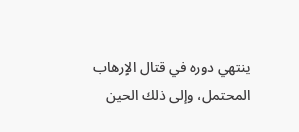ينتهي دوره في قتال الاٍرهاب المحتمل، وإلى ذلك الحين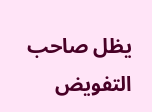يظل صاحب التفويض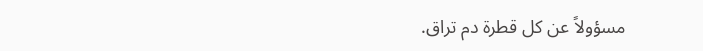مسؤولاً عن كل قطرة دم تراق.